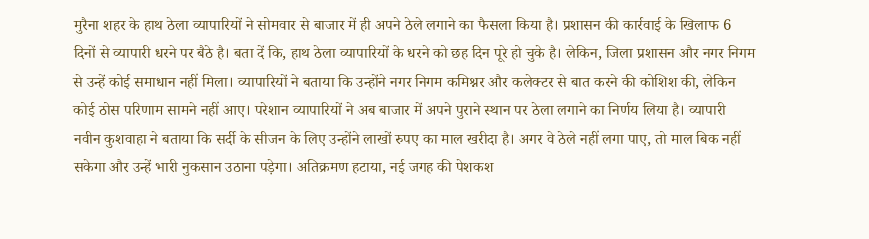मुरैना शहर के हाथ ठेला व्यापारियों ने सोमवार से बाजार में ही अपने ठेले लगाने का फैसला किया है। प्रशासन की कार्रवाई के खिलाफ 6 दिनों से व्यापारी धरने पर बैठे है। बता दें कि, हाथ ठेला व्यापारियों के धरने को छह दिन पूरे हो चुके है। लेकिन, जिला प्रशासन और नगर निगम से उन्हें कोई समाधान नहीं मिला। व्यापारियों ने बताया कि उन्होंने नगर निगम कमिश्नर और कलेक्टर से बात करने की कोशिश की, लेकिन कोई ठोस परिणाम सामने नहीं आए। परेशान व्यापारियों ने अब बाजार में अपने पुराने स्थान पर ठेला लगाने का निर्णय लिया है। व्यापारी नवीन कुशवाहा ने बताया कि सर्दी के सीजन के लिए उन्होंने लाखों रुपए का माल खरीदा है। अगर वे ठेले नहीं लगा पाए, तो माल बिक नहीं सकेगा और उन्हें भारी नुकसान उठाना पड़ेगा। अतिक्रमण हटाया, नई जगह की पेशकश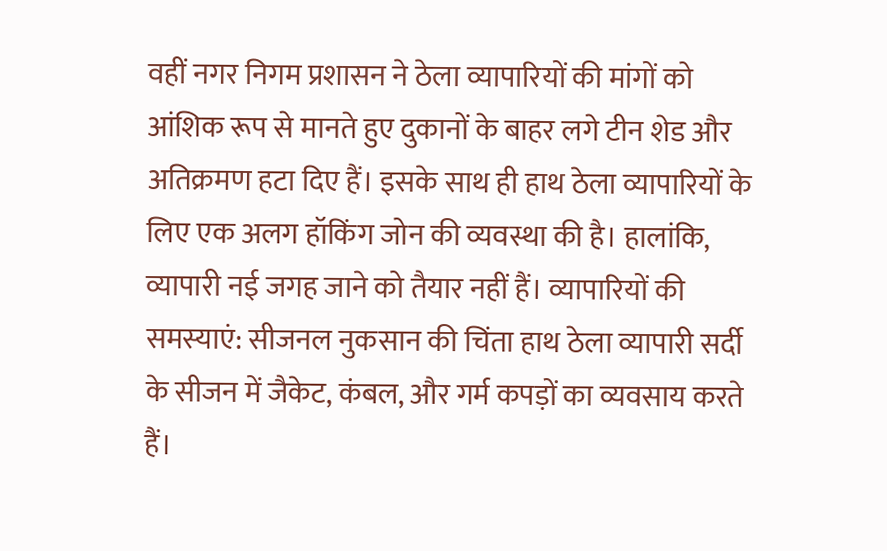वहीं नगर निगम प्रशासन ने ठेला व्यापारियों की मांगों को आंशिक रूप से मानते हुए दुकानों के बाहर लगे टीन शेड और अतिक्रमण हटा दिए हैं। इसके साथ ही हाथ ठेला व्यापारियों के लिए एक अलग हॉकिंग जोन की व्यवस्था की है। हालांकि, व्यापारी नई जगह जाने को तैयार नहीं हैं। व्यापारियों की समस्याएं: सीजनल नुकसान की चिंता हाथ ठेला व्यापारी सर्दी के सीजन में जैकेट, कंबल, और गर्म कपड़ों का व्यवसाय करते हैं।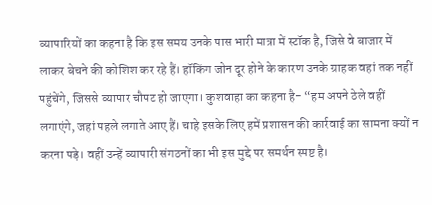व्यापारियों का कहना है कि इस समय उनके पास भारी मात्रा में स्टॉक है, जिसे वे बाजार में लाकर बेचने की कोशिश कर रहे हैं। हॉकिंग जोन दूर होने के कारण उनके ग्राहक वहां तक नहीं पहुंचेंगे, जिससे व्यापार चौपट हो जाएगा। कुशवाहा का कहना है- “हम अपने ठेले वहीं लगाएंगे, जहां पहले लगाते आए हैं। चाहे इसके लिए हमें प्रशासन की कार्रवाई का सामना क्यों न करना पड़े। वहीं उन्हें व्यापारी संगठनों का भी इस मुद्दे पर समर्थन स्पष्ट है।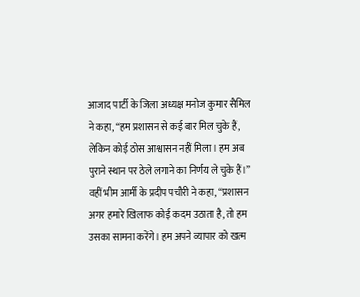आजाद पार्टी के जिला अध्यक्ष मनोज कुमार सैमिल ने कहा, “हम प्रशासन से कई बार मिल चुके हैं, लेकिन कोई ठोस आश्वासन नहीं मिला। हम अब पुराने स्थान पर ठेले लगाने का निर्णय ले चुके हैं।” वहीं भीम आर्मी के प्रदीप पचौरी ने कहा, “प्रशासन अगर हमारे खिलाफ कोई कदम उठाता है, तो हम उसका सामना करेंगे। हम अपने व्यापार को खत्म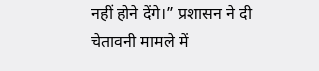नहीं होने देंगे।” प्रशासन ने दी चेतावनी मामले में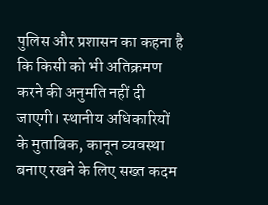पुलिस और प्रशासन का कहना है कि किसी को भी अतिक्रमण करने की अनुमति नहीं दी जाएगी। स्थानीय अधिकारियों के मुताबिक, कानून व्यवस्था बनाए रखने के लिए सख्त कदम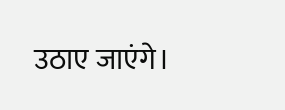उठाए जाएंगे।